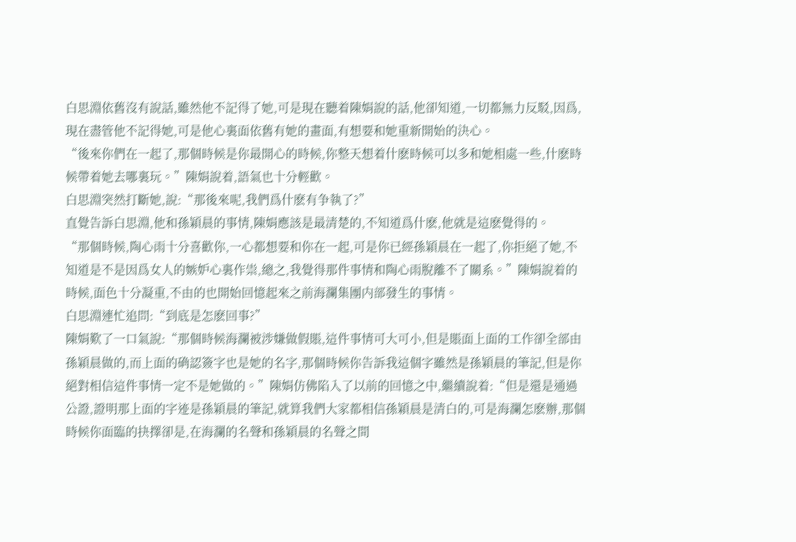白思淵依舊沒有說話,雖然他不記得了她,可是現在聽着陳娟說的話,他卻知道,一切都無力反駁,因爲,現在盡管他不記得她,可是他心裏面依舊有她的畫面,有想要和她重新開始的決心。
“後來你們在一起了,那個時候是你最開心的時候,你整天想着什麽時候可以多和她相處一些,什麽時候帶着她去哪裏玩。”陳娟說着,語氣也十分輕歡。
白思淵突然打斷她,說:“那後來呢,我們爲什麽有争執了?”
直覺告訴白思淵,他和孫穎晨的事情,陳娟應該是最清楚的,不知道爲什麽,他就是這麽覺得的。
“那個時候,陶心雨十分喜歡你,一心都想要和你在一起,可是你已經孫穎晨在一起了,你拒絕了她,不知道是不是因爲女人的嫉妒心裏作祟,總之,我覺得那件事情和陶心雨脫離不了關系。”陳娟說着的時候,面色十分凝重,不由的也開始回憶起來之前海瀾集團内部發生的事情。
白思淵連忙追問:“到底是怎麽回事?”
陳娟歎了一口氣說:“那個時候海瀾被涉嫌做假賬,這件事情可大可小,但是賬面上面的工作卻全部由孫穎晨做的,而上面的确認簽字也是她的名字,那個時候你告訴我這個字雖然是孫穎晨的筆記,但是你絕對相信這件事情一定不是她做的。”陳娟仿佛陷入了以前的回憶之中,繼續說着:“但是還是通過公證,證明那上面的字迹是孫穎晨的筆記,就算我們大家都相信孫穎晨是清白的,可是海瀾怎麽辦,那個時候你面臨的抉擇卻是,在海瀾的名聲和孫穎晨的名聲之間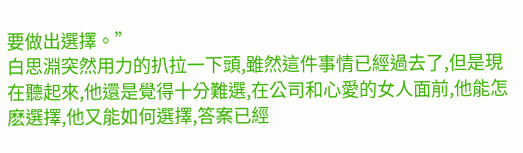要做出選擇。”
白思淵突然用力的扒拉一下頭,雖然這件事情已經過去了,但是現在聽起來,他還是覺得十分難選,在公司和心愛的女人面前,他能怎麽選擇,他又能如何選擇,答案已經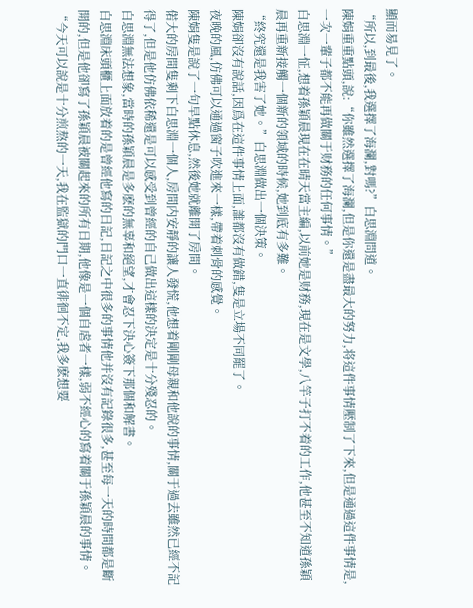顯而易見了。
“所以,到最後,我選擇了海瀾,對嗎?”白思淵問道。
陳娟重重點頭,說:“你雖然選擇了海瀾,但是你還是盡最大的努力,将這件事情壓制了下來,但是通過這件事情是,一次一輩子都不能再做關于财務的任何事情。”
白思淵一怔,想着孫穎晨現在在晴天當主編,以前她是财務,現在是文學,八竿子打不着的工作,他甚至不知道孫穎晨再重新接觸一個新的領域的時候,她到底有多難。
“終究還是我害了她。”白思淵做出一個決策。
陳娟卻沒有說話,因爲在這件事情上面,誰都沒有做錯,隻是立場不同罷了。
夜晚的風,仿佛可以通過窗子吹進來一樣,帶着刺骨的感覺。
陳娟隻是說了一句早點休息,然後她就離開了房間。
偌大的房間隻剩下白思淵一個人,房間内安靜的讓人發慌,他想着剛剛母親和他說的事情,關于過去雖然已經不記得了,但是他仿佛依稀還是可以感受到曾經的自己做出這樣的決定是十分殘忍的。
白思淵無法想象,當時的孫穎晨是多麽的無辜和絕望,才會忍下決心簽下那個和解書。
白思淵床頭櫃上面放着的是曾經他寫的日記,日記之中很多的事情他并沒有記錄很多,甚至每一天的時間都是斷開的,但是他卻寫了孫穎晨被關起來的所有日期,他像是一個自虐者一樣,弱不經心的寫着關于孫穎晨的事情。
“今天可以說是十分煎熬的一天,我在監獄的門口一直徘徊不定,我多麽想要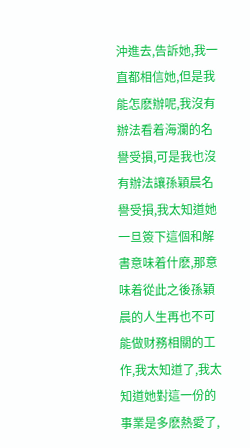沖進去,告訴她,我一直都相信她,但是我能怎麽辦呢,我沒有辦法看着海瀾的名譽受損,可是我也沒有辦法讓孫穎晨名譽受損,我太知道她一旦簽下這個和解書意味着什麽,那意味着從此之後孫穎晨的人生再也不可能做财務相關的工作,我太知道了,我太知道她對這一份的事業是多麽熱愛了,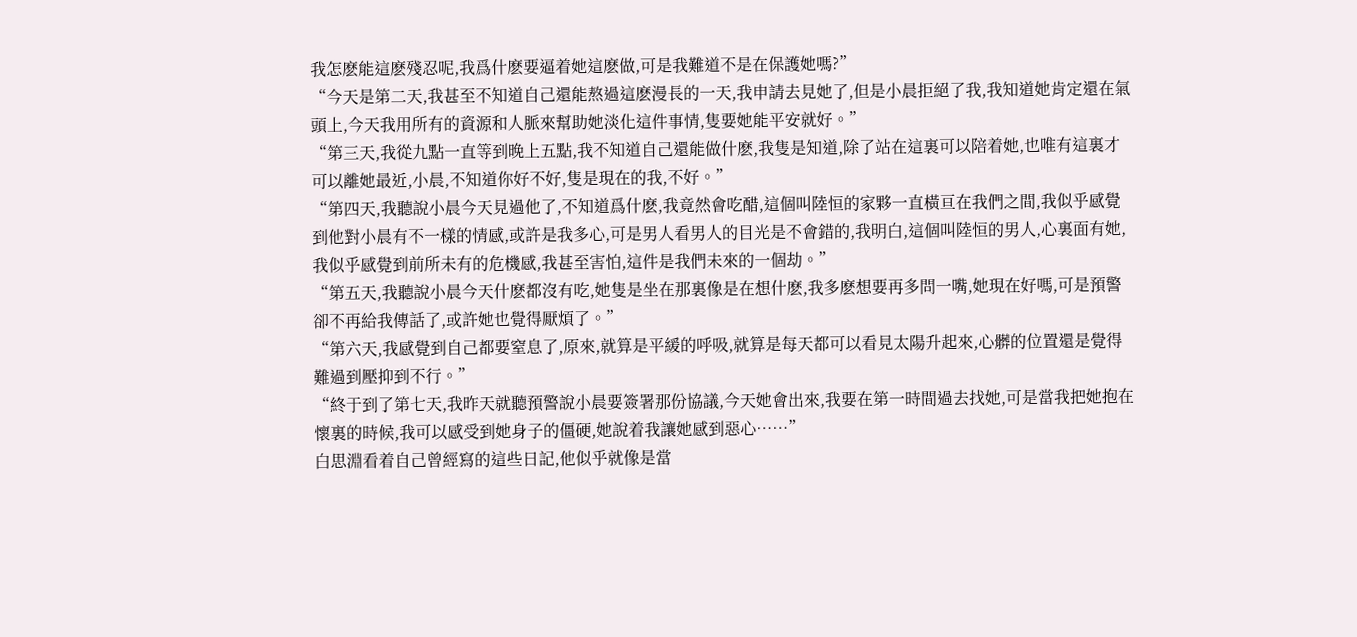我怎麽能這麽殘忍呢,我爲什麽要逼着她這麽做,可是我難道不是在保護她嗎?”
“今天是第二天,我甚至不知道自己還能熬過這麽漫長的一天,我申請去見她了,但是小晨拒絕了我,我知道她肯定還在氣頭上,今天我用所有的資源和人脈來幫助她淡化這件事情,隻要她能平安就好。”
“第三天,我從九點一直等到晚上五點,我不知道自己還能做什麽,我隻是知道,除了站在這裏可以陪着她,也唯有這裏才可以離她最近,小晨,不知道你好不好,隻是現在的我,不好。”
“第四天,我聽說小晨今天見過他了,不知道爲什麽,我竟然會吃醋,這個叫陸恒的家夥一直橫亘在我們之間,我似乎感覺到他對小晨有不一樣的情感,或許是我多心,可是男人看男人的目光是不會錯的,我明白,這個叫陸恒的男人,心裏面有她,我似乎感覺到前所未有的危機感,我甚至害怕,這件是我們未來的一個劫。”
“第五天,我聽說小晨今天什麽都沒有吃,她隻是坐在那裏像是在想什麽,我多麽想要再多問一嘴,她現在好嗎,可是預警卻不再給我傳話了,或許她也覺得厭煩了。”
“第六天,我感覺到自己都要窒息了,原來,就算是平緩的呼吸,就算是每天都可以看見太陽升起來,心髒的位置還是覺得難過到壓抑到不行。”
“終于到了第七天,我昨天就聽預警說小晨要簽署那份協議,今天她會出來,我要在第一時間過去找她,可是當我把她抱在懷裏的時候,我可以感受到她身子的僵硬,她說着我讓她感到惡心……”
白思淵看着自己曾經寫的這些日記,他似乎就像是當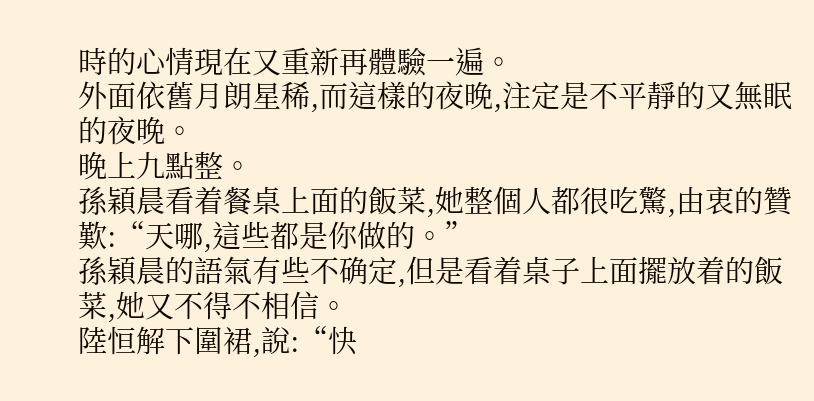時的心情現在又重新再體驗一遍。
外面依舊月朗星稀,而這樣的夜晚,注定是不平靜的又無眠的夜晚。
晚上九點整。
孫穎晨看着餐桌上面的飯菜,她整個人都很吃驚,由衷的贊歎:“天哪,這些都是你做的。”
孫穎晨的語氣有些不确定,但是看着桌子上面擺放着的飯菜,她又不得不相信。
陸恒解下圍裙,說:“快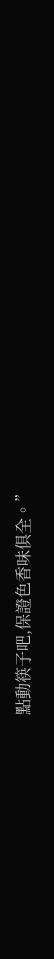點動筷子吧,保證色香味俱全。”